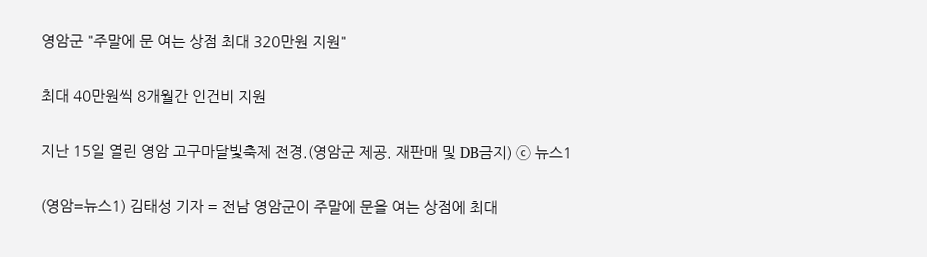영암군 "주말에 문 여는 상점 최대 320만원 지원"

최대 40만원씩 8개월간 인건비 지원

지난 15일 열린 영암 고구마달빛축제 전경.(영암군 제공. 재판매 및 DB금지) ⓒ 뉴스1

(영암=뉴스1) 김태성 기자 = 전남 영암군이 주말에 문을 여는 상점에 최대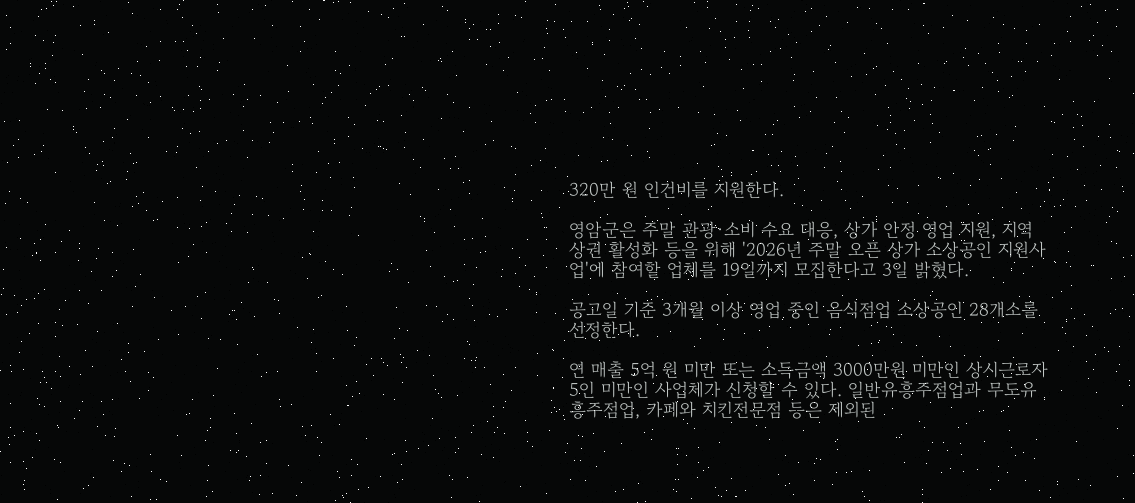320만 원 인건비를 지원한다.

영암군은 주말 관광·소비 수요 대응, 상가 안정 영업 지원, 지역 상권 활성화 등을 위해 '2026년 주말 오픈 상가 소상공인 지원사업'에 참여할 업체를 19일까지 모집한다고 3일 밝혔다.

공고일 기준 3개월 이상 영업 중인 음식점업 소상공인 28개소를 선정한다.

연 매출 5억 원 미만 또는 소득금액 3000만원 미만인 상시근로자 5인 미만인 사업체가 신청할 수 있다. 일반유흥주점업과 무도유흥주점업, 카페와 치킨전문점 등은 제외된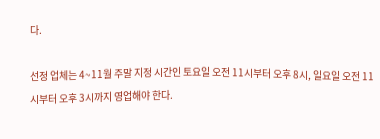다.

선정 업체는 4~11월 주말 지정 시간인 토요일 오전 11시부터 오후 8시, 일요일 오전 11시부터 오후 3시까지 영업해야 한다.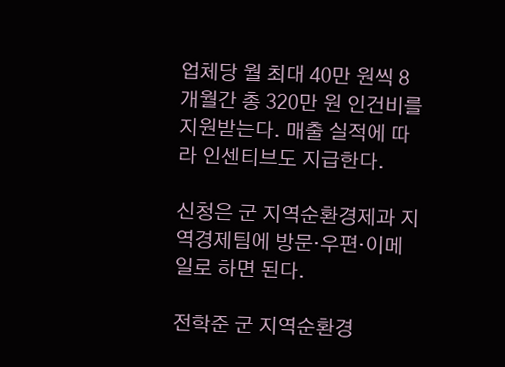업체당 월 최대 40만 원씩 8개월간 총 320만 원 인건비를 지원받는다. 매출 실적에 따라 인센티브도 지급한다.

신청은 군 지역순환경제과 지역경제팀에 방문·우편·이메일로 하면 된다.

전학준 군 지역순환경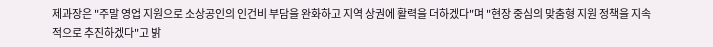제과장은 "주말 영업 지원으로 소상공인의 인건비 부담을 완화하고 지역 상권에 활력을 더하겠다"며 "현장 중심의 맞춤형 지원 정책을 지속적으로 추진하겠다"고 밝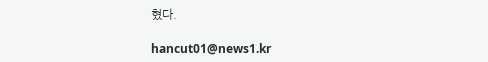혔다.

hancut01@news1.kr